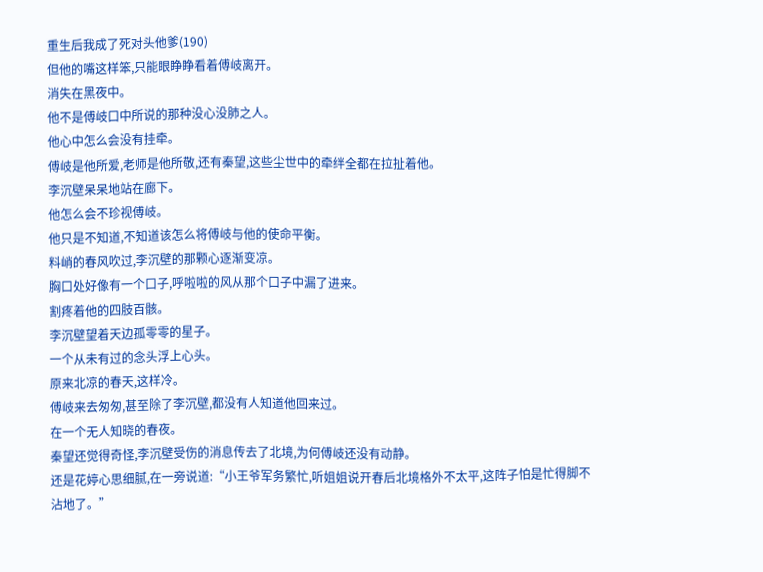重生后我成了死对头他爹(190)
但他的嘴这样笨,只能眼睁睁看着傅岐离开。
消失在黑夜中。
他不是傅岐口中所说的那种没心没肺之人。
他心中怎么会没有挂牵。
傅岐是他所爱,老师是他所敬,还有秦望,这些尘世中的牵绊全都在拉扯着他。
李沉壁呆呆地站在廊下。
他怎么会不珍视傅岐。
他只是不知道,不知道该怎么将傅岐与他的使命平衡。
料峭的春风吹过,李沉壁的那颗心逐渐变凉。
胸口处好像有一个口子,呼啦啦的风从那个口子中漏了进来。
割疼着他的四肢百骸。
李沉壁望着天边孤零零的星子。
一个从未有过的念头浮上心头。
原来北凉的春天,这样冷。
傅岐来去匆匆,甚至除了李沉壁,都没有人知道他回来过。
在一个无人知晓的春夜。
秦望还觉得奇怪,李沉壁受伤的消息传去了北境,为何傅岐还没有动静。
还是花婷心思细腻,在一旁说道:“小王爷军务繁忙,听姐姐说开春后北境格外不太平,这阵子怕是忙得脚不沾地了。”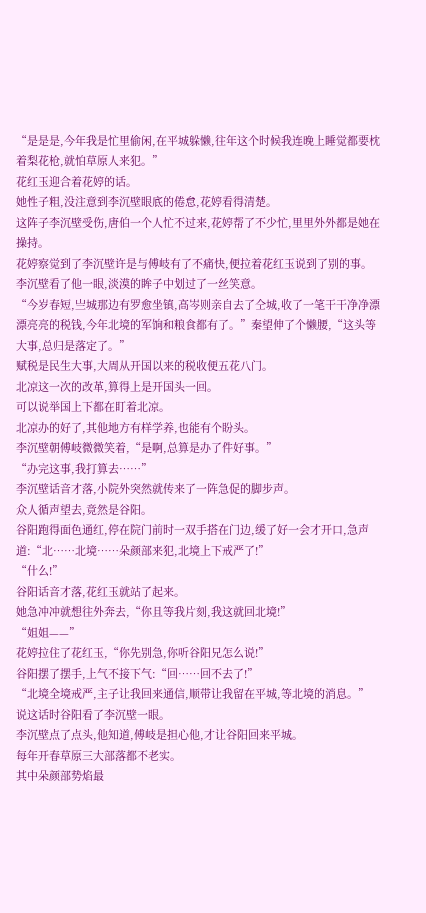“是是是,今年我是忙里偷闲,在平城躲懒,往年这个时候我连晚上睡觉都要枕着梨花枪,就怕草原人来犯。”
花红玉迎合着花婷的话。
她性子粗,没注意到李沉壁眼底的倦怠,花婷看得清楚。
这阵子李沉壁受伤,唐伯一个人忙不过来,花婷帮了不少忙,里里外外都是她在操持。
花婷察觉到了李沉壁许是与傅岐有了不痛快,便拉着花红玉说到了别的事。
李沉壁看了他一眼,淡漠的眸子中划过了一丝笑意。
“今岁春短,亗城那边有罗愈坐镇,高岑则亲自去了仝城,收了一笔干干净净漂漂亮亮的税钱,今年北境的军饷和粮食都有了。”秦望伸了个懒腰,“这头等大事,总归是落定了。”
赋税是民生大事,大周从开国以来的税收便五花八门。
北凉这一次的改革,算得上是开国头一回。
可以说举国上下都在盯着北凉。
北凉办的好了,其他地方有样学养,也能有个盼头。
李沉壁朝傅岐微微笑着,“是啊,总算是办了件好事。”
“办完这事,我打算去……”
李沉壁话音才落,小院外突然就传来了一阵急促的脚步声。
众人循声望去,竟然是谷阳。
谷阳跑得面色通红,停在院门前时一双手搭在门边,缓了好一会才开口,急声道:“北……北境……朵颜部来犯,北境上下戒严了!”
“什么!”
谷阳话音才落,花红玉就站了起来。
她急冲冲就想往外奔去,“你且等我片刻,我这就回北境!”
“姐姐——”
花婷拉住了花红玉,“你先别急,你听谷阳兄怎么说!”
谷阳摆了摆手,上气不接下气:“回……回不去了!”
“北境全境戒严,主子让我回来通信,顺带让我留在平城,等北境的消息。”
说这话时谷阳看了李沉壁一眼。
李沉壁点了点头,他知道,傅岐是担心他,才让谷阳回来平城。
每年开春草原三大部落都不老实。
其中朵颜部势焰最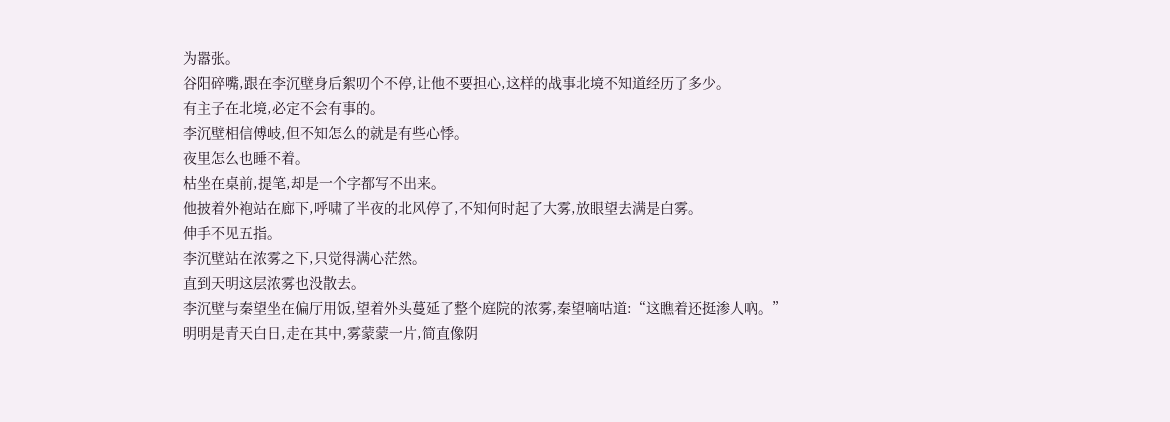为嚣张。
谷阳碎嘴,跟在李沉壁身后絮叨个不停,让他不要担心,这样的战事北境不知道经历了多少。
有主子在北境,必定不会有事的。
李沉壁相信傅岐,但不知怎么的就是有些心悸。
夜里怎么也睡不着。
枯坐在桌前,提笔,却是一个字都写不出来。
他披着外袍站在廊下,呼啸了半夜的北风停了,不知何时起了大雾,放眼望去满是白雾。
伸手不见五指。
李沉壁站在浓雾之下,只觉得满心茫然。
直到天明这层浓雾也没散去。
李沉壁与秦望坐在偏厅用饭,望着外头蔓延了整个庭院的浓雾,秦望嘀咕道:“这瞧着还挺渗人吶。”
明明是青天白日,走在其中,雾蒙蒙一片,简直像阴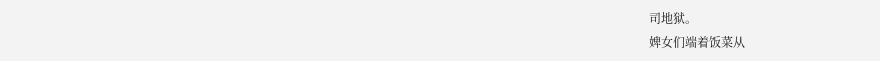司地狱。
婢女们端着饭菜从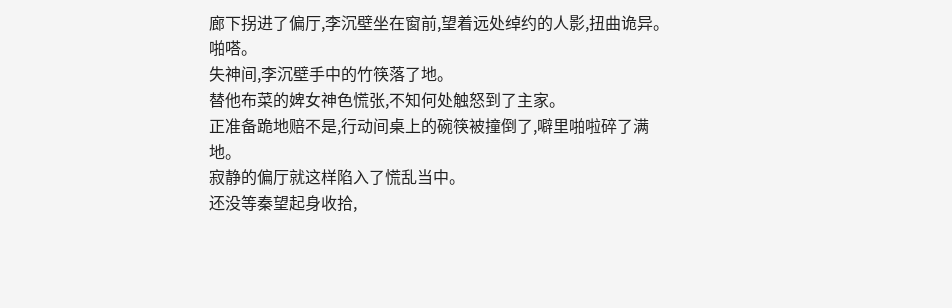廊下拐进了偏厅,李沉壁坐在窗前,望着远处绰约的人影,扭曲诡异。
啪嗒。
失神间,李沉壁手中的竹筷落了地。
替他布菜的婢女神色慌张,不知何处触怒到了主家。
正准备跪地赔不是,行动间桌上的碗筷被撞倒了,噼里啪啦碎了满地。
寂静的偏厅就这样陷入了慌乱当中。
还没等秦望起身收拾,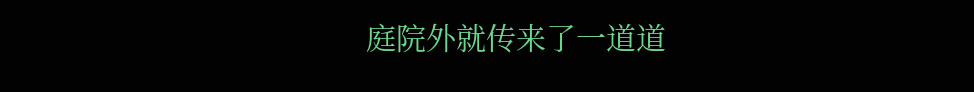庭院外就传来了一道道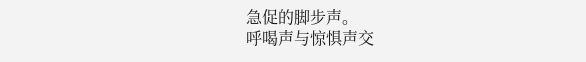急促的脚步声。
呼喝声与惊惧声交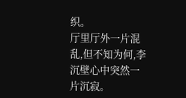织。
厅里厅外一片混乱,但不知为何,李沉壁心中突然一片沉寂。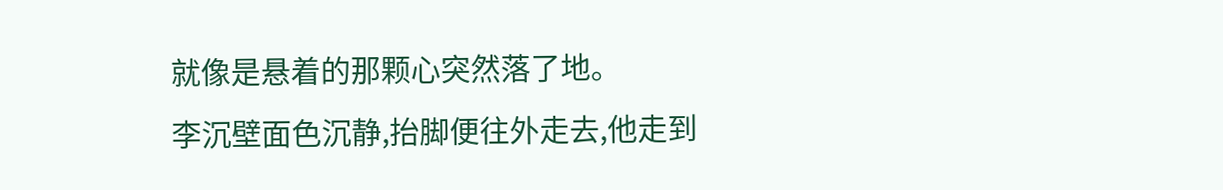就像是悬着的那颗心突然落了地。
李沉壁面色沉静,抬脚便往外走去,他走到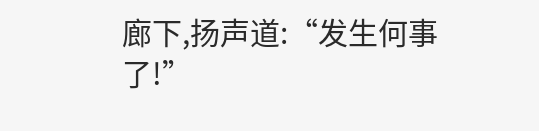廊下,扬声道:“发生何事了!”